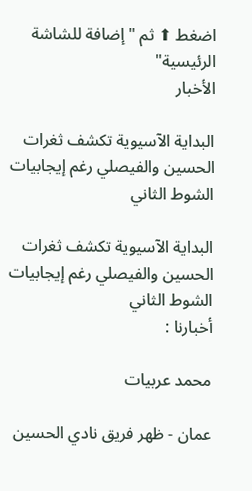اضغط ⬆ ثم "إضافة للشاشة الرئيسية"
الأخبار

البداية الآسيوية تكشف ثغرات الحسين والفيصلي رغم إيجابيات الشوط الثاني

البداية الآسيوية تكشف ثغرات الحسين والفيصلي رغم إيجابيات الشوط الثاني
أخبارنا :

محمد عربيات

عمان - ظهر فريق نادي الحسين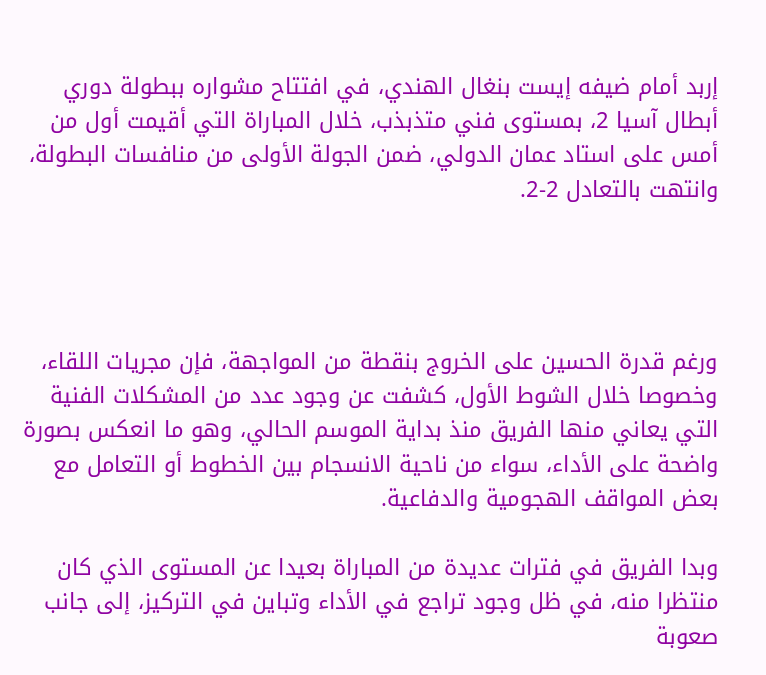إربد أمام ضيفه إيست بنغال الهندي، في افتتاح مشواره ببطولة دوري أبطال آسيا 2، بمستوى فني متذبذب، خلال المباراة التي أقيمت أول من أمس على استاد عمان الدولي، ضمن الجولة الأولى من منافسات البطولة، وانتهت بالتعادل 2-2.




ورغم قدرة الحسين على الخروج بنقطة من المواجهة، فإن مجريات اللقاء، وخصوصا خلال الشوط الأول، كشفت عن وجود عدد من المشكلات الفنية التي يعاني منها الفريق منذ بداية الموسم الحالي، وهو ما انعكس بصورة واضحة على الأداء، سواء من ناحية الانسجام بين الخطوط أو التعامل مع بعض المواقف الهجومية والدفاعية.

وبدا الفريق في فترات عديدة من المباراة بعيدا عن المستوى الذي كان منتظرا منه، في ظل وجود تراجع في الأداء وتباين في التركيز، إلى جانب صعوبة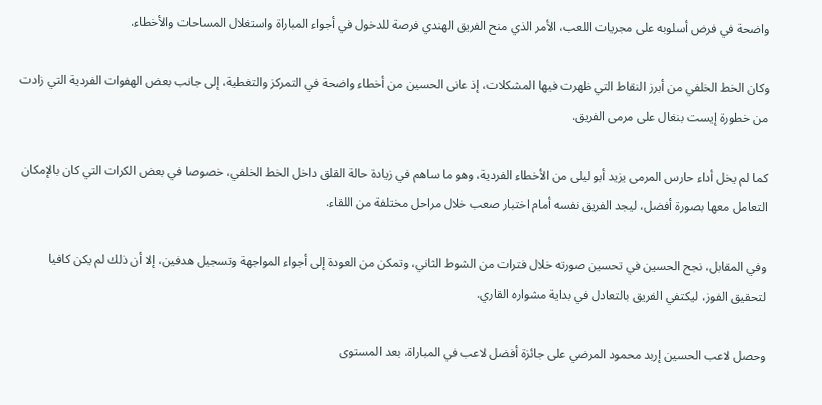واضحة في فرض أسلوبه على مجريات اللعب، الأمر الذي منح الفريق الهندي فرصة للدخول في أجواء المباراة واستغلال المساحات والأخطاء.

وكان الخط الخلفي من أبرز النقاط التي ظهرت فيها المشكلات، إذ عانى الحسين من أخطاء واضحة في التمركز والتغطية، إلى جانب بعض الهفوات الفردية التي زادت من خطورة إيست بنغال على مرمى الفريق.

كما لم يخل أداء حارس المرمى يزيد أبو ليلى من الأخطاء الفردية، وهو ما ساهم في زيادة حالة القلق داخل الخط الخلفي، خصوصا في بعض الكرات التي كان بالإمكان التعامل معها بصورة أفضل، ليجد الفريق نفسه أمام اختبار صعب خلال مراحل مختلفة من اللقاء.

وفي المقابل، نجح الحسين في تحسين صورته خلال فترات من الشوط الثاني، وتمكن من العودة إلى أجواء المواجهة وتسجيل هدفين، إلا أن ذلك لم يكن كافيا لتحقيق الفوز، ليكتفي الفريق بالتعادل في بداية مشواره القاري.

وحصل لاعب الحسين إربد محمود المرضي على جائزة أفضل لاعب في المباراة، بعد المستوى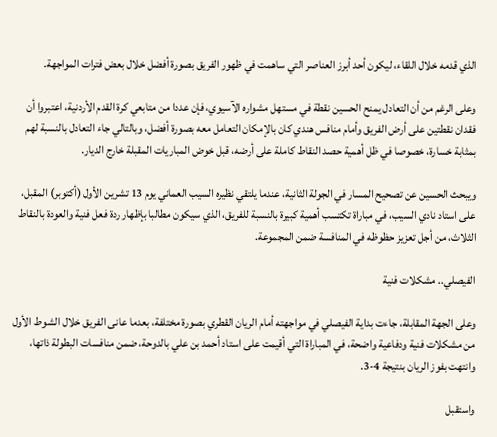الذي قدمه خلال اللقاء، ليكون أحد أبرز العناصر التي ساهمت في ظهور الفريق بصورة أفضل خلال بعض فترات المواجهة.

وعلى الرغم من أن التعادل يمنح الحسين نقطة في مستهل مشواره الآسيوي، فإن عددا من متابعي كرة القدم الأردنية، اعتبروا أن فقدان نقطتين على أرض الفريق وأمام منافس هندي كان بالإمكان التعامل معه بصورة أفضل، وبالتالي جاء التعادل بالنسبة لهم بمثابة خسارة، خصوصا في ظل أهمية حصد النقاط كاملة على أرضه، قبل خوض المباريات المقبلة خارج الديار.

ويبحث الحسين عن تصحيح المسار في الجولة الثانية، عندما يلتقي نظيره السيب العماني يوم 13 تشرين الأول (أكتوبر) المقبل، على استاد نادي السيب، في مباراة تكتسب أهمية كبيرة بالنسبة للفريق، الذي سيكون مطالبا بإظهار ردة فعل فنية والعودة بالنقاط الثلاث، من أجل تعزيز حظوظه في المنافسة ضمن المجموعة.

الفيصلي.. مشكلات فنية

وعلى الجهة المقابلة، جاءت بداية الفيصلي في مواجهته أمام الريان القطري بصورة مختلفة، بعدما عانى الفريق خلال الشوط الأول من مشكلات فنية ودفاعية واضحة، في المباراة التي أقيمت على استاد أحمد بن علي بالدوحة، ضمن منافسات البطولة ذاتها، وانتهت بفوز الريان بنتيجة 4-3.

واستقبل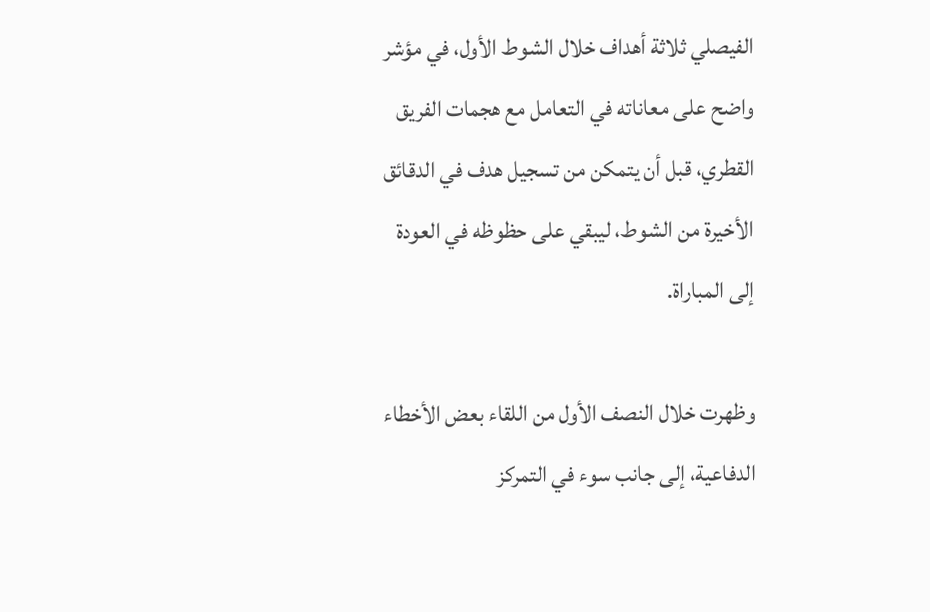الفيصلي ثلاثة أهداف خلال الشوط الأول، في مؤشر واضح على معاناته في التعامل مع هجمات الفريق القطري، قبل أن يتمكن من تسجيل هدف في الدقائق الأخيرة من الشوط، ليبقي على حظوظه في العودة إلى المباراة.

وظهرت خلال النصف الأول من اللقاء بعض الأخطاء الدفاعية، إلى جانب سوء في التمركز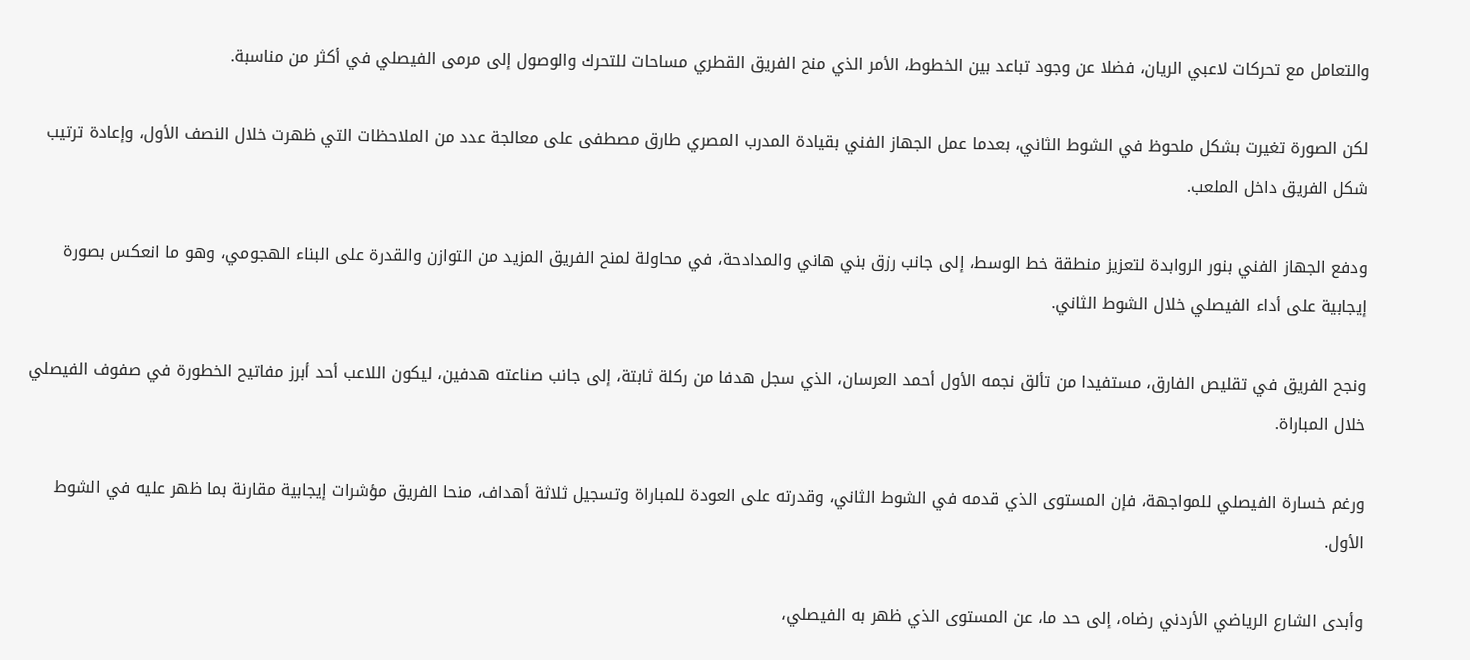والتعامل مع تحركات لاعبي الريان، فضلا عن وجود تباعد بين الخطوط، الأمر الذي منح الفريق القطري مساحات للتحرك والوصول إلى مرمى الفيصلي في أكثر من مناسبة.

لكن الصورة تغيرت بشكل ملحوظ في الشوط الثاني، بعدما عمل الجهاز الفني بقيادة المدرب المصري طارق مصطفى على معالجة عدد من الملاحظات التي ظهرت خلال النصف الأول، وإعادة ترتيب شكل الفريق داخل الملعب.

ودفع الجهاز الفني بنور الروابدة لتعزيز منطقة خط الوسط، إلى جانب رزق بني هاني والمدادحة، في محاولة لمنح الفريق المزيد من التوازن والقدرة على البناء الهجومي، وهو ما انعكس بصورة إيجابية على أداء الفيصلي خلال الشوط الثاني.

ونجح الفريق في تقليص الفارق، مستفيدا من تألق نجمه الأول أحمد العرسان، الذي سجل هدفا من ركلة ثابتة، إلى جانب صناعته هدفين، ليكون اللاعب أحد أبرز مفاتيح الخطورة في صفوف الفيصلي خلال المباراة.

ورغم خسارة الفيصلي للمواجهة، فإن المستوى الذي قدمه في الشوط الثاني، وقدرته على العودة للمباراة وتسجيل ثلاثة أهداف، منحا الفريق مؤشرات إيجابية مقارنة بما ظهر عليه في الشوط الأول.

وأبدى الشارع الرياضي الأردني رضاه، إلى حد ما، عن المستوى الذي ظهر به الفيصلي،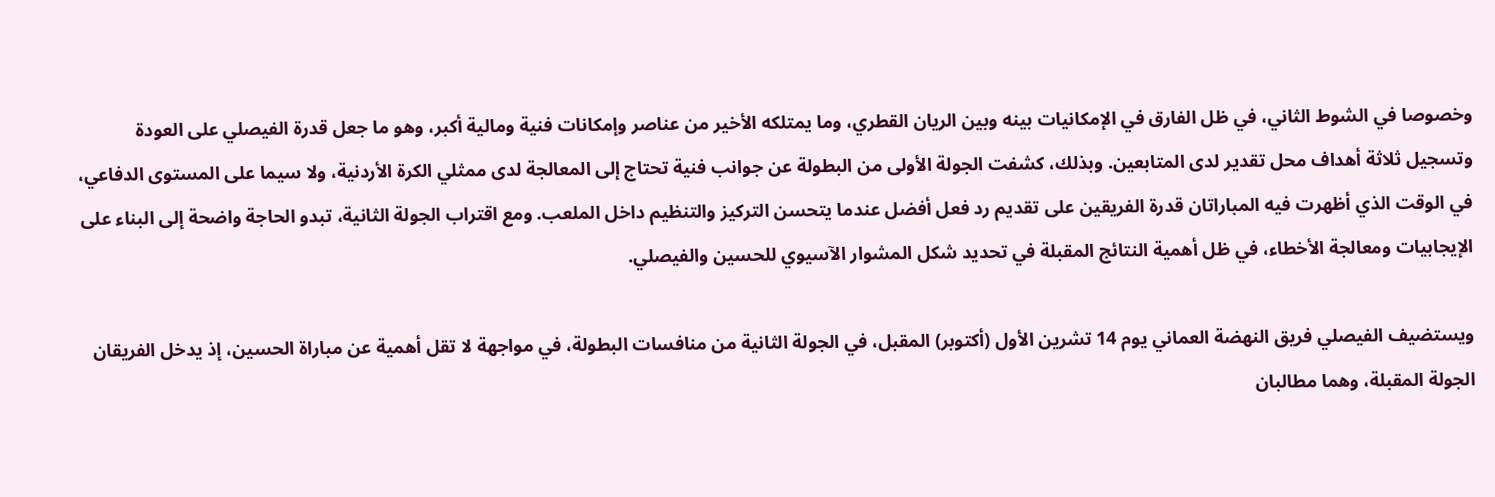وخصوصا في الشوط الثاني، في ظل الفارق في الإمكانيات بينه وبين الريان القطري، وما يمتلكه الأخير من عناصر وإمكانات فنية ومالية أكبر، وهو ما جعل قدرة الفيصلي على العودة وتسجيل ثلاثة أهداف محل تقدير لدى المتابعين. وبذلك، كشفت الجولة الأولى من البطولة عن جوانب فنية تحتاج إلى المعالجة لدى ممثلي الكرة الأردنية، ولا سيما على المستوى الدفاعي، في الوقت الذي أظهرت فيه المباراتان قدرة الفريقين على تقديم رد فعل أفضل عندما يتحسن التركيز والتنظيم داخل الملعب. ومع اقتراب الجولة الثانية، تبدو الحاجة واضحة إلى البناء على الإيجابيات ومعالجة الأخطاء، في ظل أهمية النتائج المقبلة في تحديد شكل المشوار الآسيوي للحسين والفيصلي.

ويستضيف الفيصلي فريق النهضة العماني يوم 14 تشرين الأول (أكتوبر) المقبل، في الجولة الثانية من منافسات البطولة، في مواجهة لا تقل أهمية عن مباراة الحسين، إذ يدخل الفريقان الجولة المقبلة، وهما مطالبان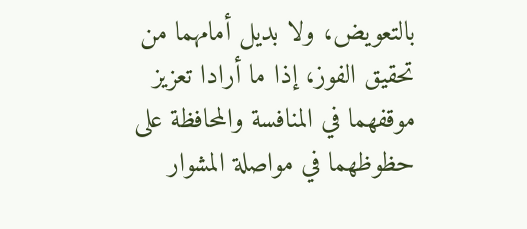بالتعويض، ولا بديل أمامهما من تحقيق الفوز، إذا ما أرادا تعزيز موقفهما في المنافسة والمحافظة على حظوظهما في مواصلة المشوار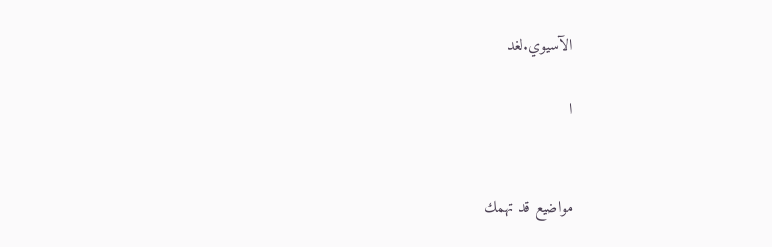الآسيوي.لغد

ا


مواضيع قد تهمك